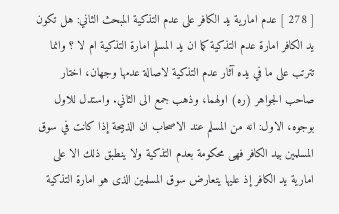[ 278 ] عدم امارية يد الكافر على عدم التذكية المبحث الثاني: هل تكون يد الكافر امارة عدم التذكية كما ان يد المسلم امارة التذكية ام لا ؟ وانما تترتب على ما في يده آثار عدم التذكية لاصالة عدمها وجهان، اختار صاحب الجواهر (ره) اولهما، وذهب جمع الى الثاني. واستدل للاول بوجوه، الاول: انه من المسلم عند الاصحاب ان الذبيحة إذا كانت في سوق المسلمين بيد الكافر فهى محكومة بعدم التذكية ولا ينطبق ذلك الا على امارية يد الكافر إذ عليها يتعارض سوق المسلمين الذى هو امارة التذكية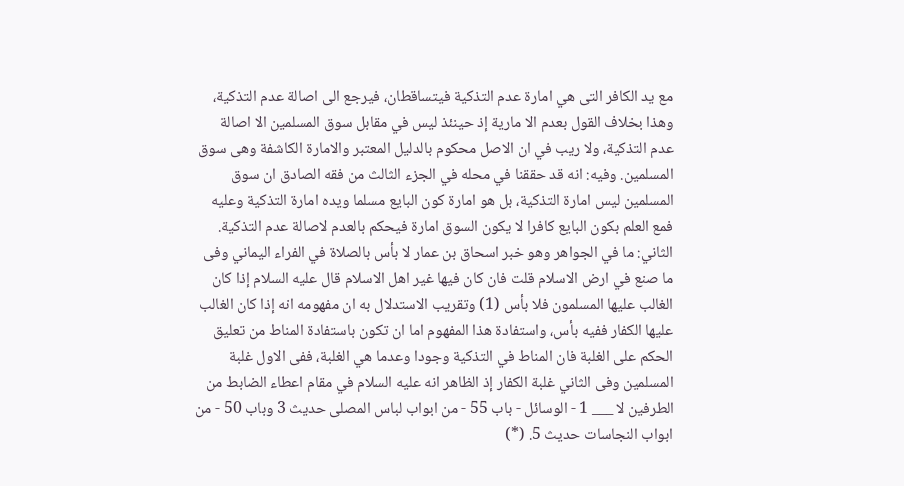مع يد الكافر التى هي امارة عدم التذكية فيتساقطان، فيرجع الى اصالة عدم التذكية، وهذا بخلاف القول بعدم الا مارية إذ حينئذ ليس في مقابل سوق المسلمين الا اصالة عدم التذكية، ولا ريب في ان الاصل محكوم بالدليل المعتبر والامارة الكاشفة وهى سوق المسلمين. وفيه: انه قد حققنا في محله في الجزء الثالث من فقه الصادق ان سوق المسلمين ليس امارة التذكية، بل هو امارة كون البايع مسلما ويده امارة التذكية وعليه فمع العلم بكون البايع كافرا لا يكون السوق امارة فيحكم بالعدم لاصالة عدم التذكية. الثاني: ما في الجواهر وهو خبر اسحاق بن عمار لا بأس بالصلاة في الفراء اليماني وفى ما صنع في ارض الاسلام قلت فان كان فيها غير اهل الاسلام قال عليه السلام إذا كان الغالب عليها المسلمون فلا بأس (1) وتقريب الاستدلال به ان مفهومه انه إذا كان الغالب عليها الكفار ففيه بأس، واستفادة هذا المفهوم اما ان تكون باستفادة المناط من تعليق الحكم على الغلبة فان المناط في التذكية وجودا وعدما هي الغلبة، ففى الاول غلبة المسلمين وفى الثاني غلبة الكفار إذ الظاهر انه عليه السلام في مقام اعطاء الضابط من الطرفين لا ___ 1 - الوسائل - باب 55 - من ابواب لباس المصلى حديث 3 وباب 50 - من ابواب النجاسات حديث 5. (*)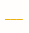___